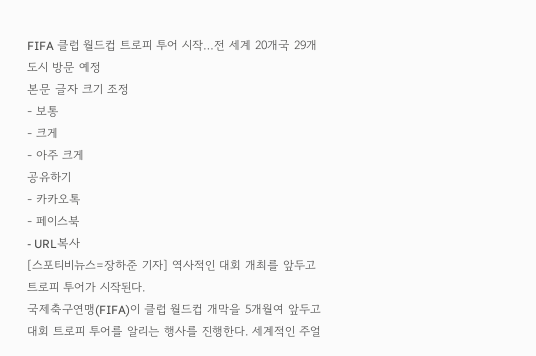FIFA 클럽 월드컵 트로피 투어 시작…전 세계 20개국 29개 도시 방문 예정
본문 글자 크기 조정
- 보통
- 크게
- 아주 크게
공유하기
- 카카오톡
- 페이스북
- URL복사
[스포티비뉴스=장하준 기자] 역사적인 대회 개최를 앞두고 트로피 투어가 시작된다.
국제축구연맹(FIFA)이 클럽 월드컵 개막을 5개월여 앞두고 대회 트로피 투어를 알리는 행사를 진행한다. 세계적인 주얼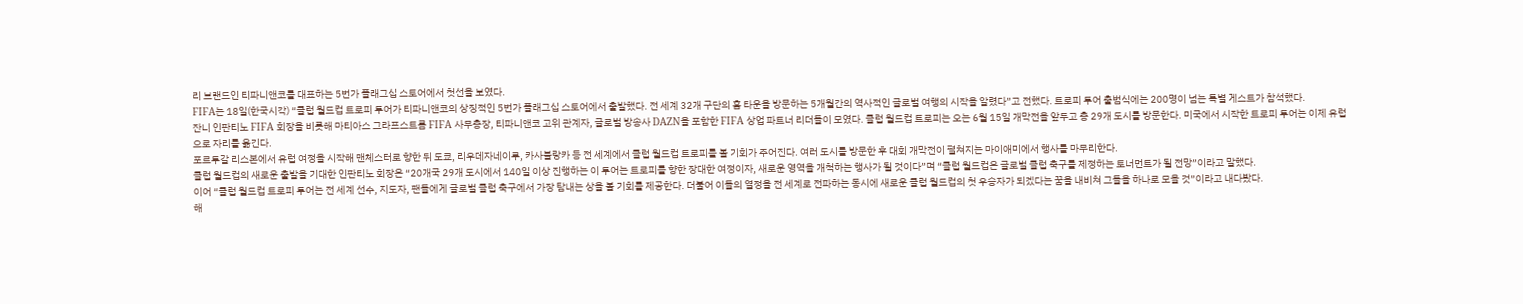리 브랜드인 티파니앤코를 대표하는 5번가 플래그십 스토어에서 첫선을 보였다.
FIFA는 18일(한국시각) “클럽 월드컵 트로피 투어가 티파니앤코의 상징적인 5번가 플래그십 스토어에서 출발했다. 전 세계 32개 구단의 홈 타운을 방문하는 5개월간의 역사적인 글로벌 여행의 시작을 알렸다”고 전했다. 트로피 투어 출범식에는 200명이 넘는 특별 게스트가 참석했다.
잔니 인판티노 FIFA 회장을 비롯해 마티아스 그라프스트롬 FIFA 사무총장, 티파니앤코 고위 관계자, 글로벌 방송사 DAZN을 포함한 FIFA 상업 파트너 리더들이 모였다. 클럽 월드컵 트로피는 오는 6월 15일 개막전을 앞두고 총 29개 도시를 방문한다. 미국에서 시작한 트로피 투어는 이제 유럽으로 자리를 옮긴다.
포르투갈 리스본에서 유럽 여정을 시작해 맨체스터로 향한 뒤 도쿄, 리우데자네이루, 카사블랑카 등 전 세계에서 클럽 월드컵 트로피를 볼 기회가 주어진다. 여러 도시를 방문한 후 대회 개막전이 펼쳐지는 마이애미에서 행사를 마무리한다.
클럽 월드컵의 새로운 출발을 기대한 인판티노 회장은 “20개국 29개 도시에서 140일 이상 진행하는 이 투어는 트로피를 향한 장대한 여정이자, 새로운 영역을 개척하는 행사가 될 것이다”며 “클럽 월드컵은 글로벌 클럽 축구를 제정하는 토너먼트가 될 전망”이라고 말했다.
이어 “클럽 월드컵 트로피 투어는 전 세계 선수, 지도자, 팬들에게 글로벌 클럽 축구에서 가장 탐내는 상을 볼 기회를 제공한다. 더불어 이들의 열정을 전 세계로 전파하는 동시에 새로운 클럽 월드컵의 첫 우승자가 되겠다는 꿈을 내비쳐 그들을 하나로 모을 것”이라고 내다봤다.
해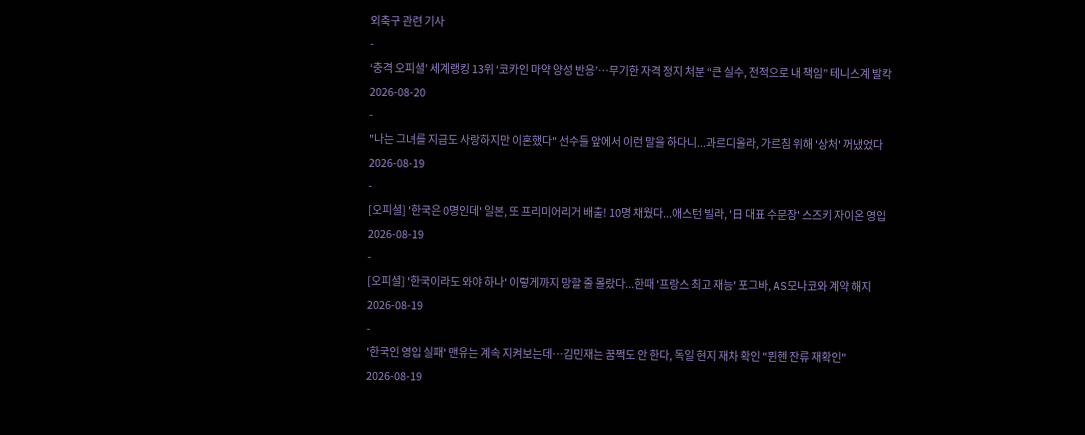외축구 관련 기사
-
‘충격 오피셜’ 세계랭킹 13위 ‘코카인 마약 양성 반응’…무기한 자격 정지 처분 “큰 실수, 전적으로 내 책임” 테니스계 발칵
2026-08-20
-
"나는 그녀를 지금도 사랑하지만 이혼했다" 선수들 앞에서 이런 말을 하다니...과르디올라, 가르침 위해 '상처' 꺼냈었다
2026-08-19
-
[오피셜] '한국은 0명인데' 일본, 또 프리미어리거 배출! 10명 채웠다...애스턴 빌라, '日 대표 수문장' 스즈키 자이온 영입
2026-08-19
-
[오피셜] '한국이라도 와야 하나' 이렇게까지 망할 줄 몰랐다...한때 '프랑스 최고 재능' 포그바, AS모나코와 계약 해지
2026-08-19
-
'한국인 영입 실패' 맨유는 계속 지켜보는데…김민재는 꿈쩍도 안 한다, 독일 현지 재차 확인 "뮌헨 잔류 재확인"
2026-08-19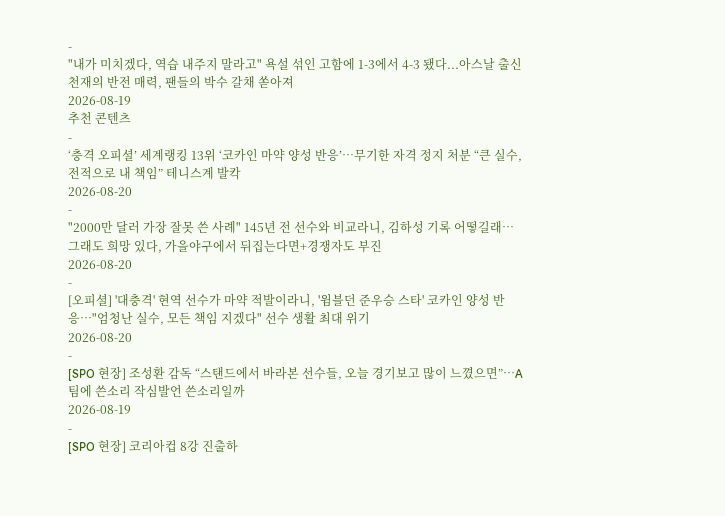-
"내가 미치겠다, 역습 내주지 말라고" 욕설 섞인 고함에 1-3에서 4-3 됐다...아스날 출신 천재의 반전 매력, 팬들의 박수 갈채 쏟아져
2026-08-19
추천 콘텐츠
-
‘충격 오피셜’ 세계랭킹 13위 ‘코카인 마약 양성 반응’…무기한 자격 정지 처분 “큰 실수, 전적으로 내 책임” 테니스계 발칵
2026-08-20
-
"2000만 달러 가장 잘못 쓴 사례" 145년 전 선수와 비교라니, 김하성 기록 어떻길래…그래도 희망 있다, 가을야구에서 뒤집는다면+경쟁자도 부진
2026-08-20
-
[오피셜] '대충격' 현역 선수가 마약 적발이라니, '윔블던 준우승 스타' 코카인 양성 반응…"엄청난 실수, 모든 책임 지겠다" 선수 생활 최대 위기
2026-08-20
-
[SPO 현장] 조성환 감독 “스탠드에서 바라본 선수들, 오늘 경기보고 많이 느꼈으면”…A팀에 쓴소리 작심발언 쓴소리일까
2026-08-19
-
[SPO 현장] 코리아컵 8강 진출하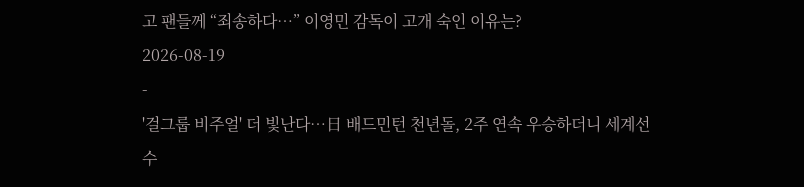고 팬들께 “죄송하다…” 이영민 감독이 고개 숙인 이유는?
2026-08-19
-
'걸그룹 비주얼' 더 빛난다…日 배드민턴 천년돌, 2주 연속 우승하더니 세계선수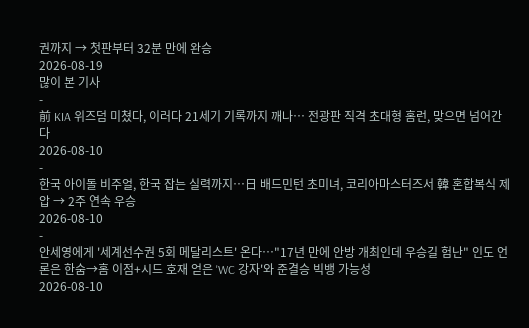권까지 → 첫판부터 32분 만에 완승
2026-08-19
많이 본 기사
-
前 KIA 위즈덤 미쳤다, 이러다 21세기 기록까지 깨나… 전광판 직격 초대형 홈런, 맞으면 넘어간다
2026-08-10
-
한국 아이돌 비주얼, 한국 잡는 실력까지…日 배드민턴 초미녀, 코리아마스터즈서 韓 혼합복식 제압 → 2주 연속 우승
2026-08-10
-
안세영에게 '세계선수권 5회 메달리스트' 온다…"17년 만에 안방 개최인데 우승길 험난" 인도 언론은 한숨→홈 이점+시드 호재 얻은 'WC 강자'와 준결승 빅뱅 가능성
2026-08-10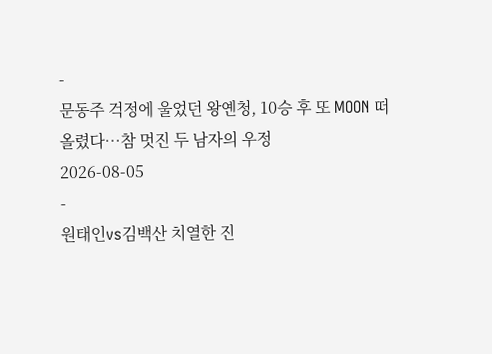-
문동주 걱정에 울었던 왕옌청, 10승 후 또 MOON 떠올렸다…참 멋진 두 남자의 우정
2026-08-05
-
원태인vs김백산 치열한 진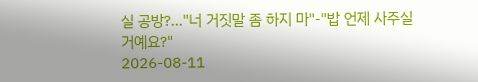실 공방?…"너 거짓말 좀 하지 마"-"밥 언제 사주실 거예요?"
2026-08-11